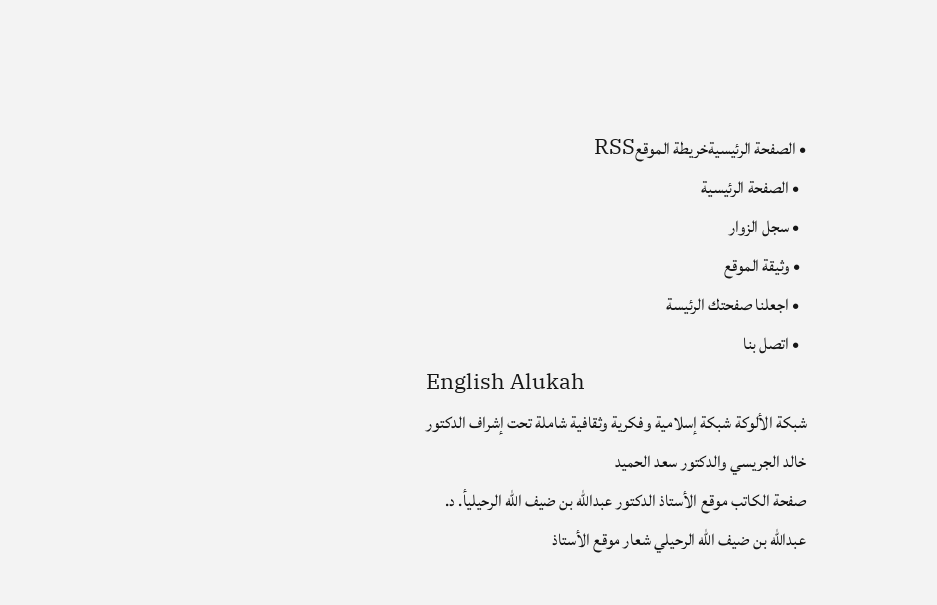• الصفحة الرئيسيةخريطة الموقعRSS
  • الصفحة الرئيسية
  • سجل الزوار
  • وثيقة الموقع
  • اجعلنا صفحتك الرئيسة
  • اتصل بنا
English Alukah
شبكة الألوكة شبكة إسلامية وفكرية وثقافية شاملة تحت إشراف الدكتور خالد الجريسي والدكتور سعد الحميد
صفحة الكاتب موقع الأستاذ الدكتور عبدالله بن ضيف الله الرحيليأ. د. عبدالله بن ضيف الله الرحيلي شعار موقع الأستاذ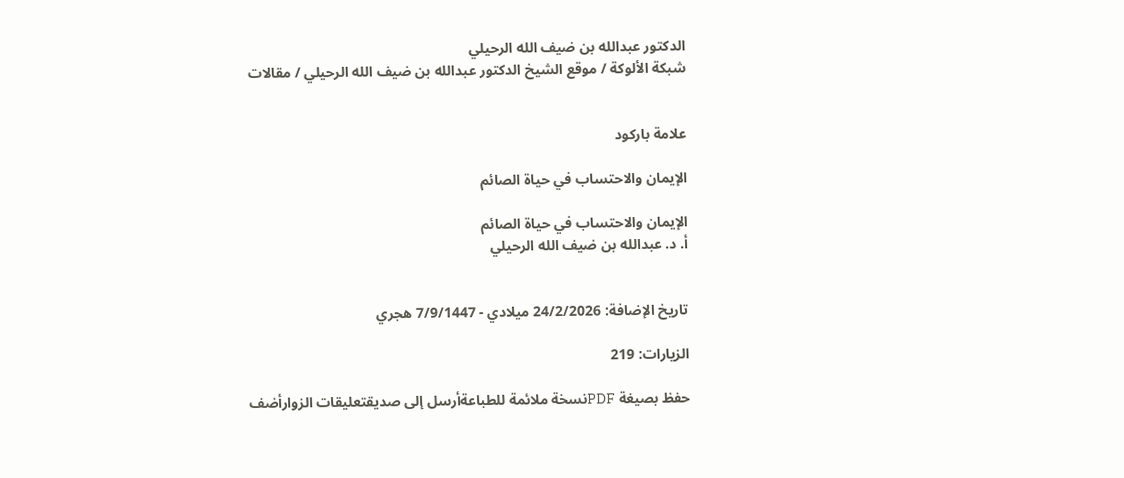الدكتور عبدالله بن ضيف الله الرحيلي
شبكة الألوكة / موقع الشيخ الدكتور عبدالله بن ضيف الله الرحيلي / مقالات


علامة باركود

الإيمان والاحتساب في حياة الصائم

الإيمان والاحتساب في حياة الصائم
أ. د. عبدالله بن ضيف الله الرحيلي


تاريخ الإضافة: 24/2/2026 ميلادي - 7/9/1447 هجري

الزيارات: 219

حفظ بصيغة PDFنسخة ملائمة للطباعةأرسل إلى صديقتعليقات الزوارأضف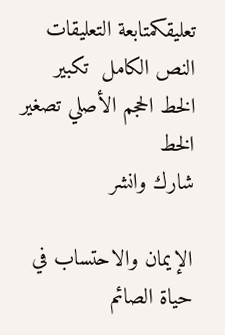تعليقكمتابعة التعليقات
النص الكامل  تكبير الخط الحجم الأصلي تصغير الخط
شارك وانشر

الإيمان والاحتساب في حياة الصائم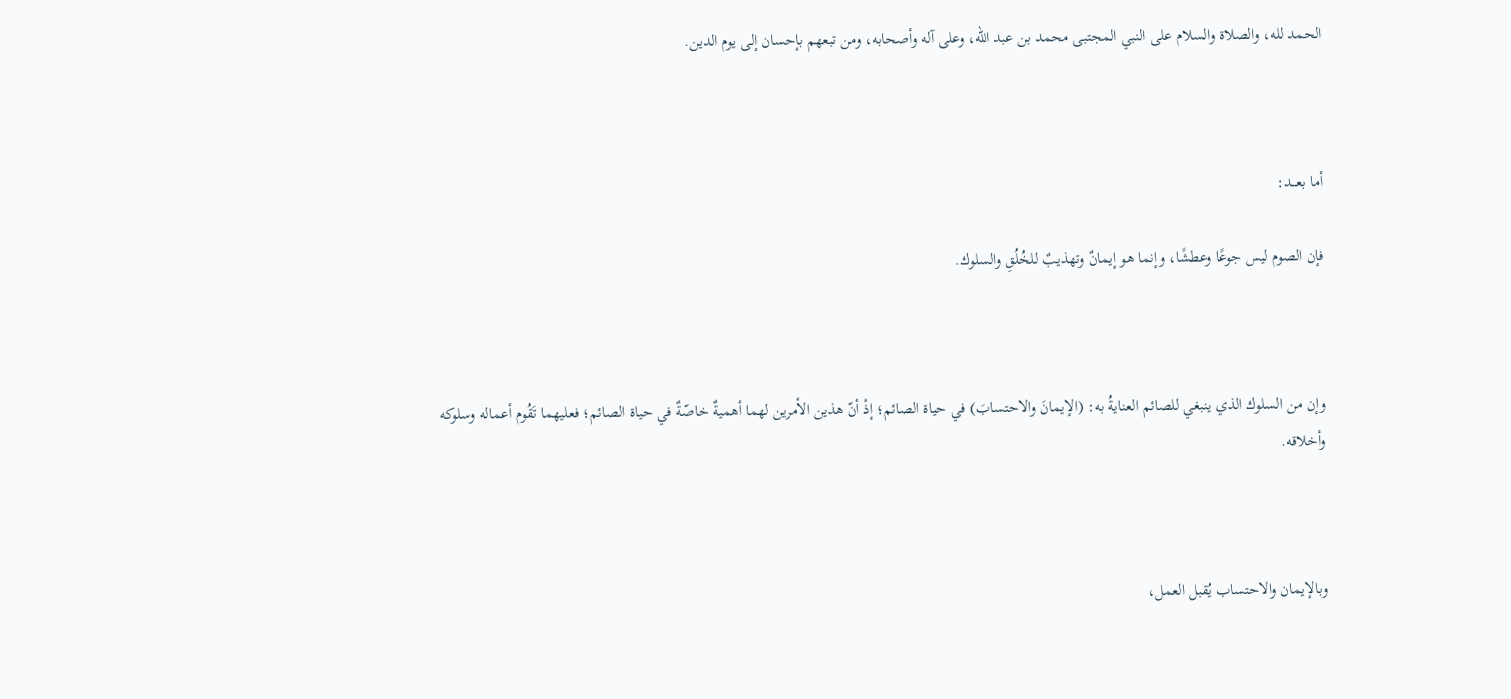الحمد لله، والصلاة والسلام على النبي المجتبى محمد بن عبد الله، وعلى آله وأصحابه، ومن تبعهم بإحسان إلى يوم الدين.



أما بعـــد:

فإن الصوم ليس جوعًا وعطشًا، وإنما هو إيمانٌ وتهذيبٌ للخُلُقِ والسلوك.



وإن من السلوك الذي ينبغي للصائم العنايةُ به: (الإيمانَ والاحتسابَ) في حياة الصائم؛ إذْ أنّ هذين الأمرين لهما أهميةٌ خاصّةٌ في حياة الصائم؛ فعليهما تَقُوم أعماله وسلوكه وأخلاقه.



وبالإيمان والاحتساب يُقبل العمل،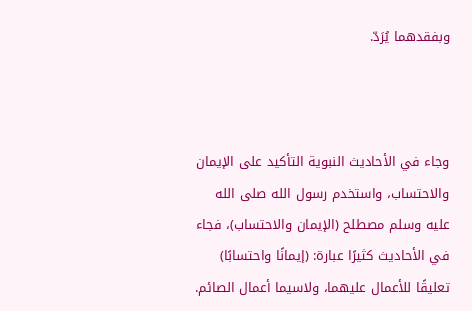وبفقدهما يُرَدّ.



وجاء في الأحاديث النبوية التأكيد على الإيمان والاحتساب، واستخدم رسول الله صلى الله عليه وسلم مصطلح (الإيمان والاحتساب)، فجاء في الأحاديث كثيرًا عبارة: (إيمانًا واحتسابًا) تعليقًا للأعمال عليهما، ولاسيما أعمال الصائم.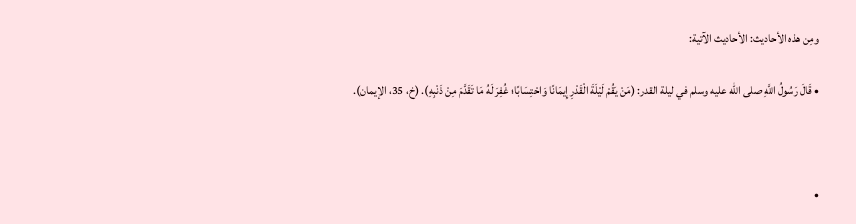ومِن هذه الأحاديث: الأحاديث الآتية:

• قَالَ رَسُولُ اللَّهِ صلى الله عليه وسلم في ليلة القدر: (مَنْ يَقُمْ لَيْلَةَ الْقَدْرِ إِيمَانًا وَاحْتِسَابًا؛ غُفِرَ لَهُ مَا تَقَدَّمَ مِنْ ذَنْبِهِ). (خ، 35، الإيمان).



•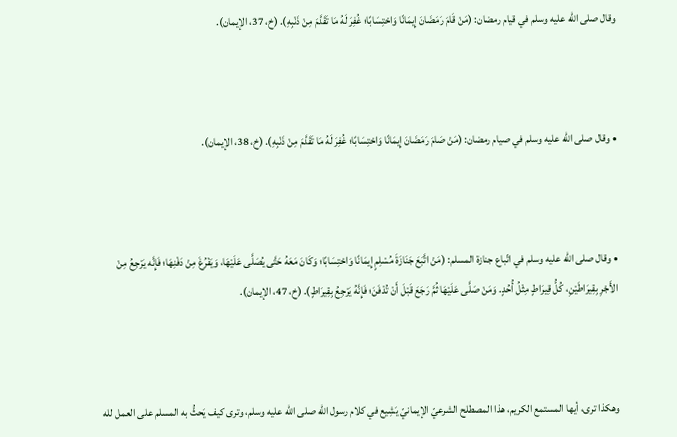وقال صلى الله عليه وسلم في قيام رمضان: (مَنْ قَامَ رَمَضَانَ إِيمَانًا وَاحْتِسَابًا؛ غُفِرَ لَهُ مَا تَقَدَّمَ مِنْ ذَنْبِهِ). (خ، 37، الإيمان).



• وقال صلى الله عليه وسلم في صيام رمضان: (مَنْ صَامَ رَمَضَانَ إِيمَانًا وَاحْتِسَابًا؛ غُفِرَ لَهُ مَا تَقَدَّمَ مِنْ ذَنْبِهِ). (خ، 38، الإيمان).



• وقال صلى الله عليه وسلم في اتّباع جنازة المسلم: (مَنْ اتَّبَعَ جَنَازَةَ مُسْلِمٍ إِيمَانًا وَاحْتِسَابًا؛ وَكَانَ مَعَهُ حَتَّى يُصَلَّى عَلَيْهَا، وَيَفْرُغَ مِنْ دَفْنِهَا؛ فَإِنَّه يَرْجِعُ مِنْ الأَجْرِ بِقِيرَاطَيْنِ، كُلُّ قِيرَاطٍ مِثْلُ أُحُدٍ. وَمَنْ صَلَّى عَلَيْهَا ثُمَّ رَجَعَ قَبْلَ أَنْ تُدْفَنَ؛ فَإِنَّهُ يَرْجِعُ بِقِيرَاطٍ). (خ، 47، الإيمان).



وهكذا ترى، أيها المستمع الكريم، هذا المصطلح الشرعيّ الإيمانيّ يَشِيع في كلام رسول الله صلى الله عليه وسلم، وترى كيف يَحثُّ به المسلم على العمل لله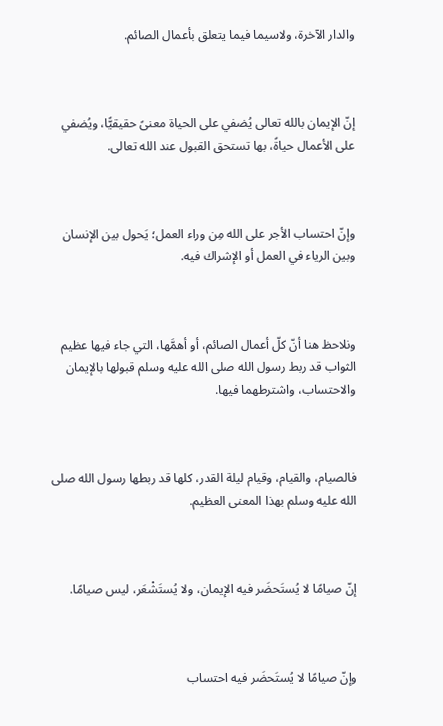والدار الآخرة، ولاسيما فيما يتعلق بأعمال الصائم.



إنّ الإيمان بالله تعالى يُضفي على الحياة معنىً حقيقيًّا، ويُضفي على الأعمال حياةً، بها تستحق القبول عند الله تعالى.



وإنّ احتساب الأجر على الله مِن وراء العمل؛ يَحول بين الإنسان وبين الرياء في العمل أو الإشراك فيه.



ونلاحظ هنا أنّ كلّ أعمال الصائم، أو أهمَّها، التي جاء فيها عظيم الثواب قد ربط رسول الله صلى الله عليه وسلم قبولها بالإيمان والاحتساب، واشترطهما فيها.



فالصيام، والقيام، وقيام ليلة القدر، كلها قد ربطها رسول الله صلى الله عليه وسلم بهذا المعنى العظيم.



إنّ صيامًا لا يُستَحضَر فيه الإيمان، ولا يُستَشْعَر، ليس صيامًا.



وإنّ صيامًا لا يُستَحضَر فيه احتساب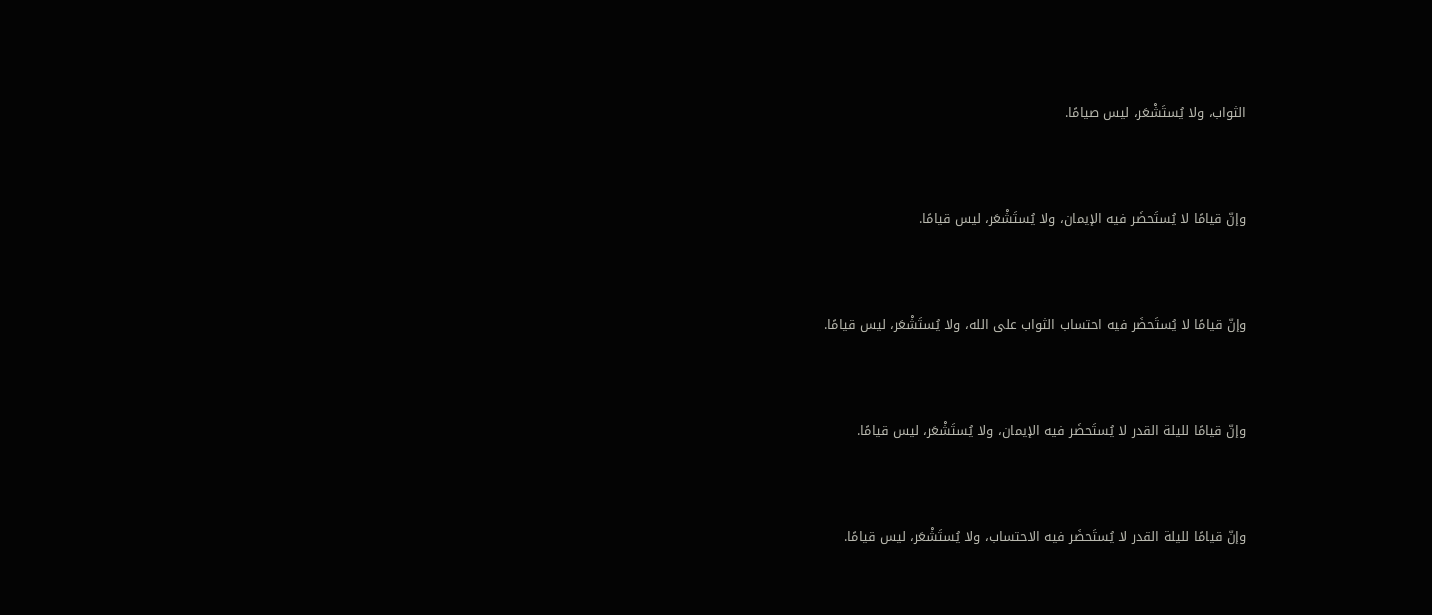الثواب، ولا يُستَشْعَر، ليس صيامًا.



وإنّ قيامًا لا يُستَحضَر فيه الإيمان، ولا يُستَشْعَر، ليس قيامًا.



وإنّ قيامًا لا يُستَحضَر فيه احتساب الثواب على الله، ولا يُستَشْعَر، ليس قيامًا.



وإنّ قيامًا لليلة القدر لا يُستَحضَر فيه الإيمان، ولا يُستَشْعَر، ليس قيامًا.



وإنّ قيامًا لليلة القدر لا يُستَحضَر فيه الاحتساب، ولا يُستَشْعَر، ليس قيامًا.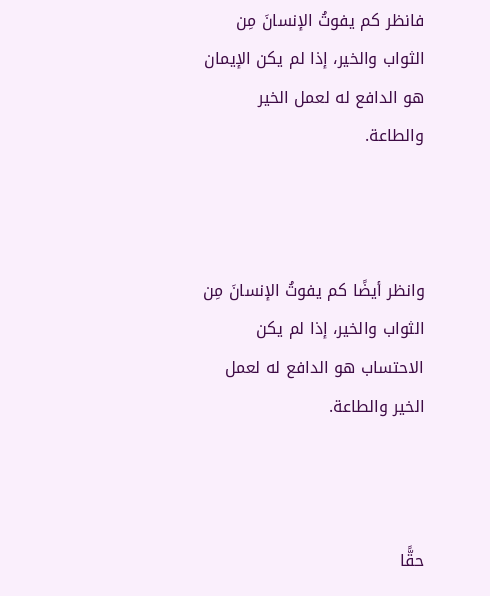فانظر كم يفوتُ الإنسانَ مِن الثواب والخير، إذا لم يكن الإيمان هو الدافع له لعمل الخير والطاعة.



وانظر أيضًا كم يفوتُ الإنسانَ مِن الثواب والخير، إذا لم يكن الاحتساب هو الدافع له لعمل الخير والطاعة.



حقًّا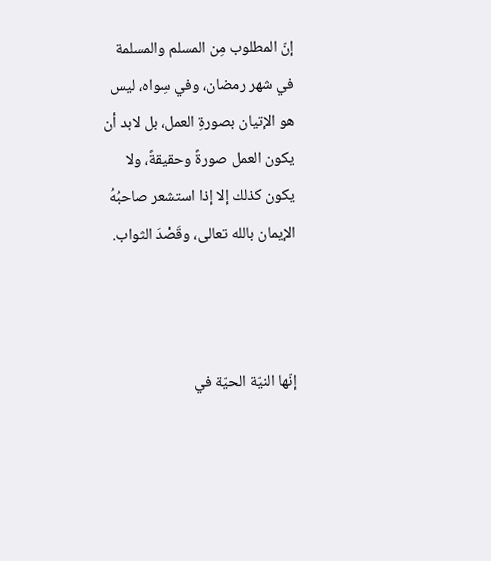إنّ المطلوب مِن المسلم والمسلمة في شهر رمضان، وفي سِواه، ليس هو الإتيان بصورةِ العمل، بل لابد أن يكون العمل صورةً وحقيقةً، ولا يكون كذلك إلا إذا استشعر صاحبُهُ الإيمان بالله تعالى، وقَصْدَ الثواب.



إنّها النيّة الحيّة في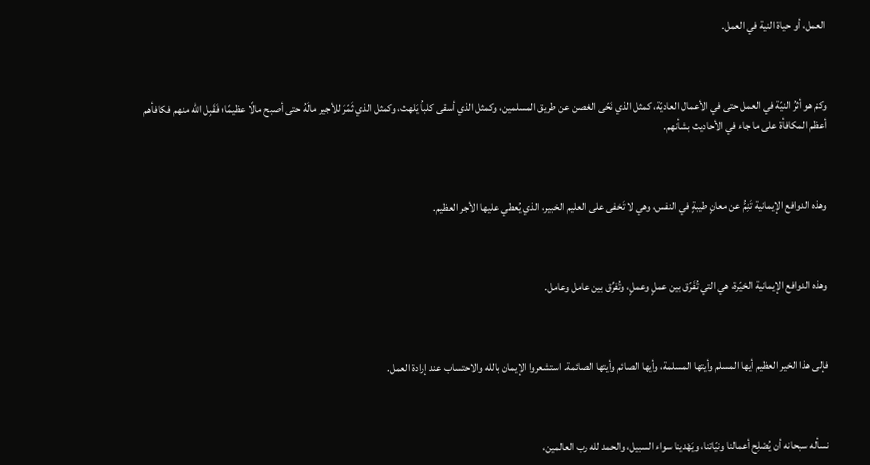العمل، أو حياة النية في العمل.



وكمْ هو أثرُ النيّة في العمل حتى في الأعمال العاديّة، كمثل الذي نَحّى الغصن عن طريق المسلمين، وكمثل الذي أسقى كلباُ يَلهث، وكمثل الذي ثَمّرَ للأجير مالَهُ حتى أصبح مالًا عظيمًا؛ فَقَبِل الله منهم فكافأهم أعظم المكافأة على ما جاء في الأحاديث بشأنهم.



وهذه الدوافع الإيمانية تَنِمُّ عن معانٍ طيبةٍ في النفس، وهي لا تَخفى على العليم الخبير، الذي يُعطي عليها الأجر العظيم.



وهذه الدوافع الإيمانية الخيّرة، هي التي تُفَرّق بين عملٍ وعملٍ، وتُفرِّق بين عامل وعامل.



فإلى هذا الخير العظيم أيها المسلم وأيتها المسلمة، وأيها الصائم وأيتها الصائمة. استشعروا الإيمان بالله والاحتساب عند إرادة العمل.



نسأله سبحانه أن يُصْلِح أعمالنا ونيّاتنا، ويَهْدينا سواء السبيل، والحمد لله رب العالمين،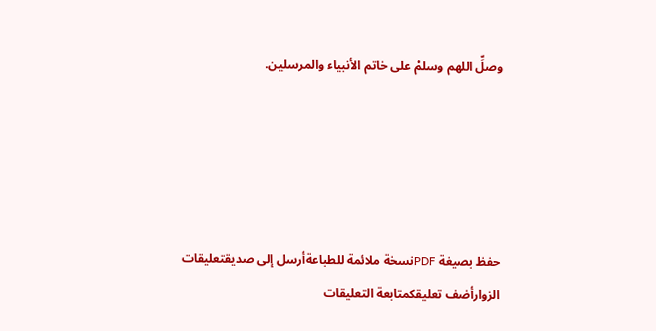وصلِّ اللهم وسلمْ على خاتم الأنبياء والمرسلين.





حفظ بصيغة PDFنسخة ملائمة للطباعةأرسل إلى صديقتعليقات الزوارأضف تعليقكمتابعة التعليقات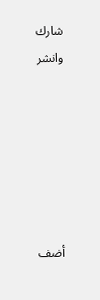شارك وانشر






أضف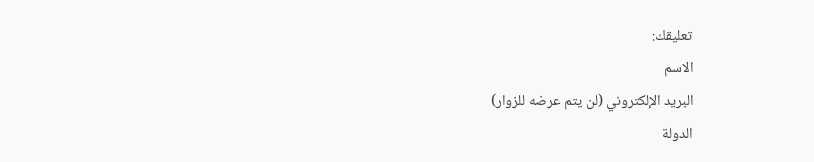تعليقك:
الاسم
البريد الإلكتروني (لن يتم عرضه للزوار)
الدولة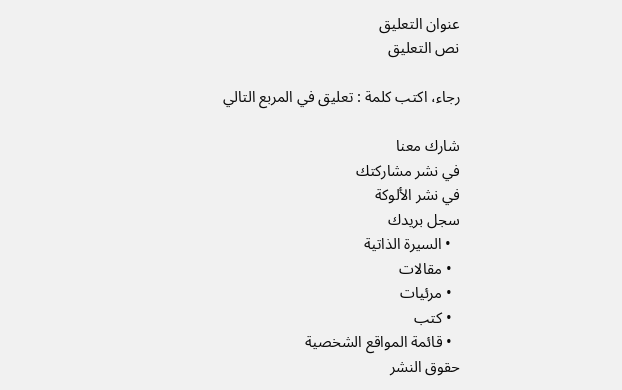عنوان التعليق
نص التعليق

رجاء، اكتب كلمة : تعليق في المربع التالي

شارك معنا
في نشر مشاركتك
في نشر الألوكة
سجل بريدك
  • السيرة الذاتية
  • مقالات
  • مرئيات
  • كتب
  • قائمة المواقع الشخصية
حقوق النشر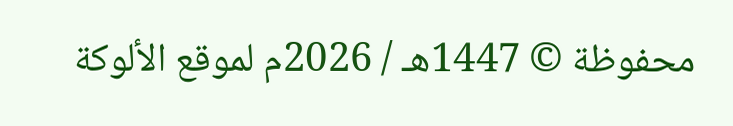محفوظة © 1447هـ / 2026م لموقع الألوكة